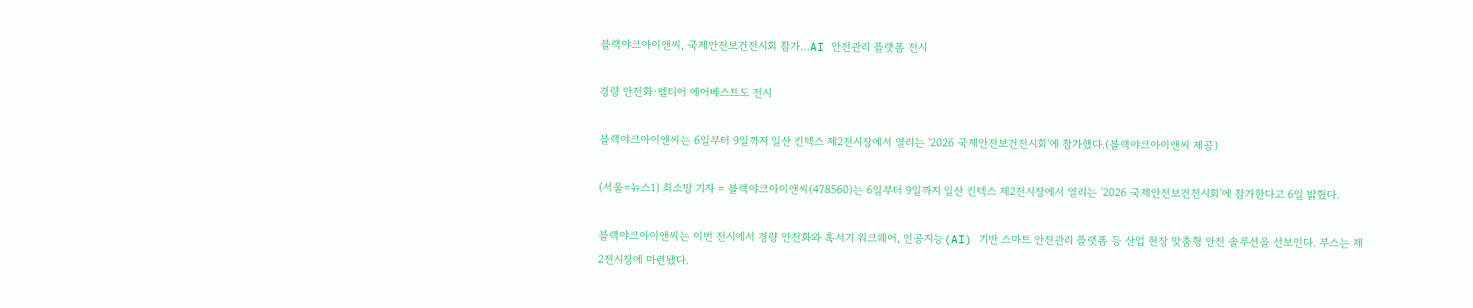블랙야크아이앤씨, 국제안전보건전시회 참가…AI 안전관리 플랫폼 전시

경량 안전화·펠티어 에어베스트도 전시

블랙야크아이앤씨는 6일부터 9일까지 일산 킨텍스 제2전시장에서 열리는 '2026 국제안전보건전시회'에 참가했다.(블랙야크아이앤씨 제공)

(서울=뉴스1) 최소망 기자 = 블랙야크아이앤씨(478560)는 6일부터 9일까지 일산 킨텍스 제2전시장에서 열리는 '2026 국제안전보건전시회'에 참가한다고 6일 밝혔다.

블랙야크아이앤씨는 이번 전시에서 경량 안전화와 혹서기 워크웨어, 인공지능(AI) 기반 스마트 안전관리 플랫폼 등 산업 현장 맞춤형 안전 솔루션을 선보인다. 부스는 제2전시장에 마련됐다.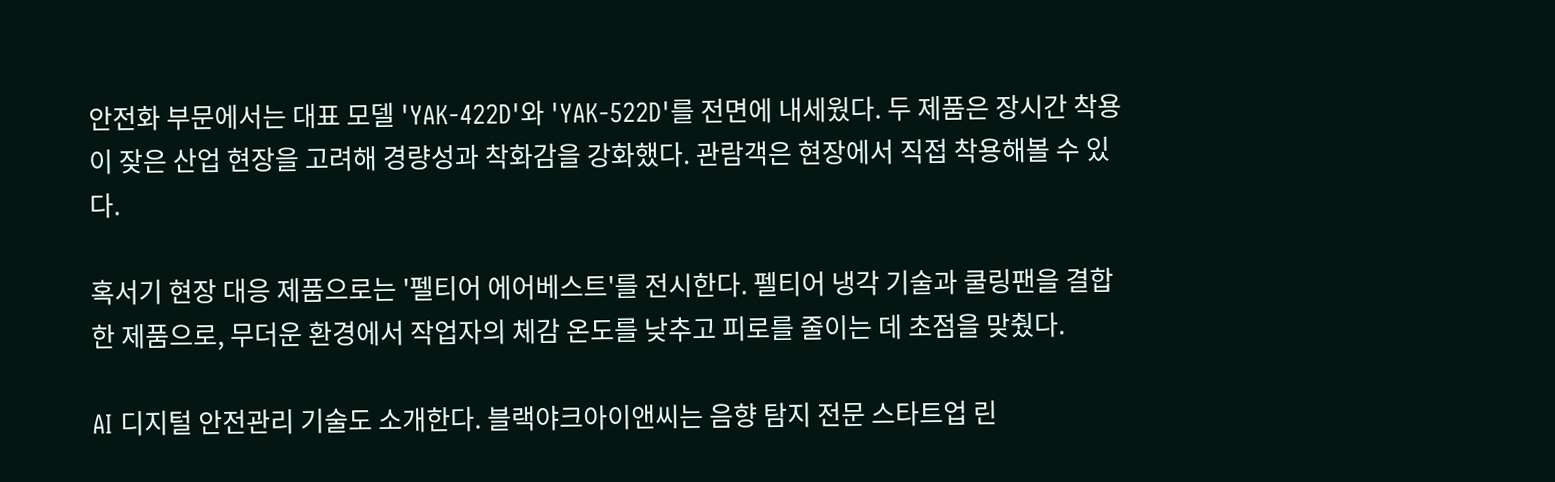안전화 부문에서는 대표 모델 'YAK-422D'와 'YAK-522D'를 전면에 내세웠다. 두 제품은 장시간 착용이 잦은 산업 현장을 고려해 경량성과 착화감을 강화했다. 관람객은 현장에서 직접 착용해볼 수 있다.

혹서기 현장 대응 제품으로는 '펠티어 에어베스트'를 전시한다. 펠티어 냉각 기술과 쿨링팬을 결합한 제품으로, 무더운 환경에서 작업자의 체감 온도를 낮추고 피로를 줄이는 데 초점을 맞췄다.

AI 디지털 안전관리 기술도 소개한다. 블랙야크아이앤씨는 음향 탐지 전문 스타트업 린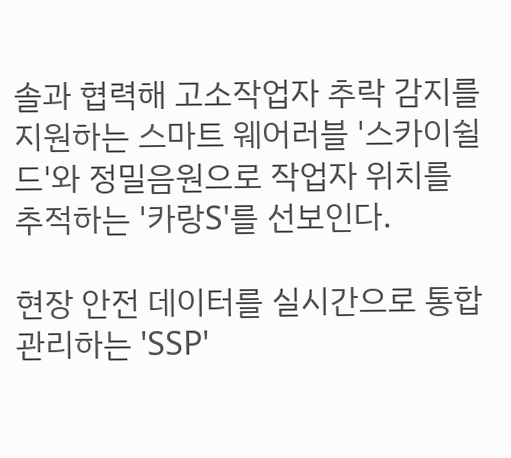솔과 협력해 고소작업자 추락 감지를 지원하는 스마트 웨어러블 '스카이쉴드'와 정밀음원으로 작업자 위치를 추적하는 '카랑S'를 선보인다.

현장 안전 데이터를 실시간으로 통합 관리하는 'SSP'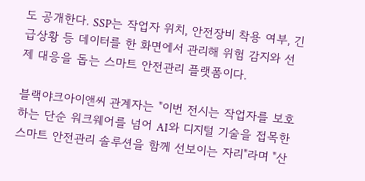도 공개한다. SSP는 작업자 위치, 안전장비 착용 여부, 긴급상황 등 데이터를 한 화면에서 관리해 위험 감지와 선제 대응을 돕는 스마트 안전관리 플랫폼이다.

블랙야크아이앤씨 관계자는 "이번 전시는 작업자를 보호하는 단순 워크웨어를 넘어 AI와 디지털 기술을 접목한 스마트 안전관리 솔루션을 함께 선보이는 자리"라며 "산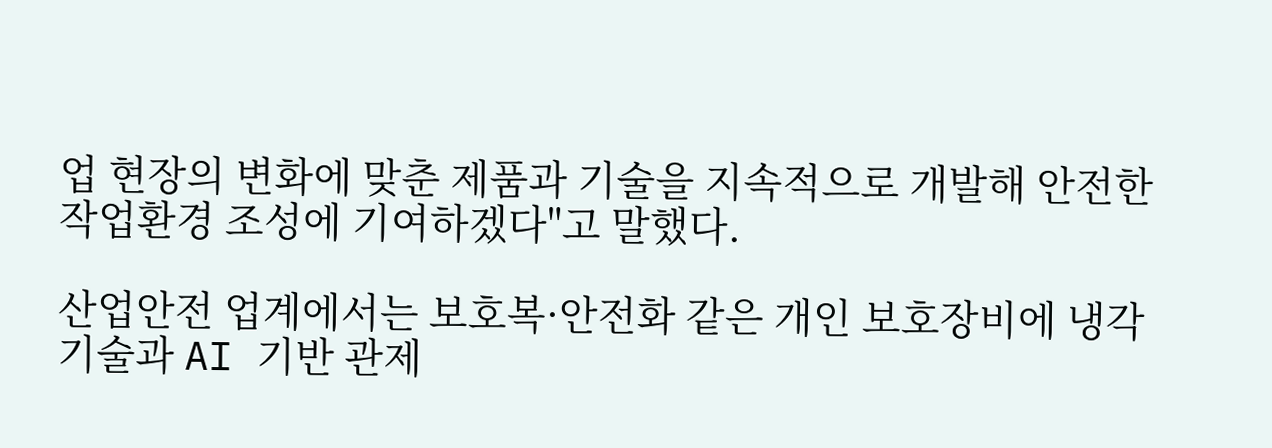업 현장의 변화에 맞춘 제품과 기술을 지속적으로 개발해 안전한 작업환경 조성에 기여하겠다"고 말했다.

산업안전 업계에서는 보호복·안전화 같은 개인 보호장비에 냉각 기술과 AI 기반 관제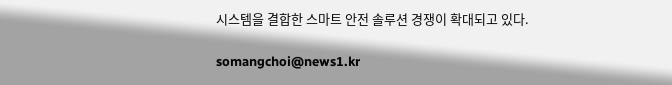시스템을 결합한 스마트 안전 솔루션 경쟁이 확대되고 있다.

somangchoi@news1.kr